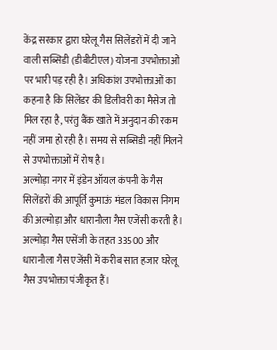केंद्र सरकार द्वारा घरेलू गैस सिलेंडरों में दी जाने वाली सब्सिडी (डीबीटीएल) योजना उपभोक्ताओं पर भारी पड़ रही है। अधिकांश उपभोक्ताओं का कहना है कि सिलेंडर की डिलीवरी का मैसेज तो मिल रहा है, परंतु बैंक खाते में अनुदान की रकम नहीं जमा हो रही है। समय से सब्सिडी नहीं मिलने से उपभोक्ताओं में रोष है।
अल्मोड़ा नगर में इंडेन ऑयल कंपनी के गैस सिलेंडरों की आपूर्ति कुमाऊं मंडल विकास निगम की अल्मोड़ा और धारानौला गैस एजेंसी करती है। अल्मोड़ा गैस एसेंजी के तहत 33500 और धारानौला गैस एजेंसी में करीब सात हजार घरेलू गैस उपभोक्ता पंजीकृत हैं।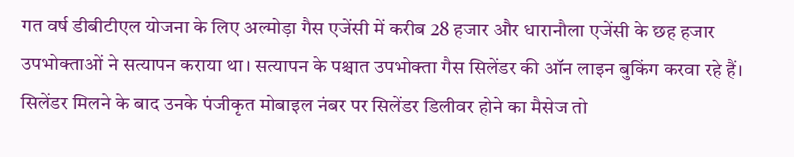गत वर्ष डीबीटीएल योजना के लिए अल्मोड़ा गैस एजेंसी में करीब 28 हजार और धारानौला एजेंसी के छह हजार उपभोक्ताओं ने सत्यापन कराया था। सत्यापन के पश्चात उपभोक्ता गैस सिलेंडर की ऑन लाइन बुकिंग करवा रहे हैं।
सिलेंडर मिलने के बाद उनके पंजीकृत मोबाइल नंबर पर सिलेंडर डिलीवर होने का मैसेज तो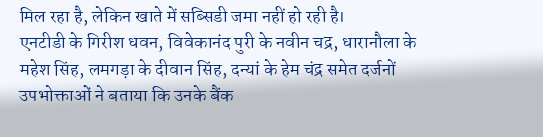मिल रहा है, लेकिन खाते में सब्सिडी जमा नहीं हो रही है।
एनटीडी के गिरीश धवन, विवेकानंद पुरी के नवीन चद्र, धारानौला के महेश सिंह, लमगड़ा के दीवान सिंह, दन्यां के हेम चंद्र समेत दर्जनों उपभोक्ताओं ने बताया कि उनके बैंक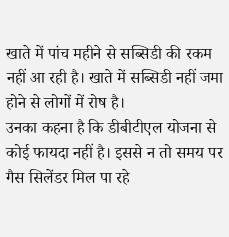खाते में पांच महीने से सब्सिडी की रकम नहीं आ रही है। खाते में सब्सिडी नहीं जमा होने से लोगों में रोष है।
उनका कहना है कि डीबीटीएल योजना से कोई फायदा नहीं है। इससे न तो समय पर गैस सिलेंडर मिल पा रहे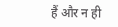हैं और न ही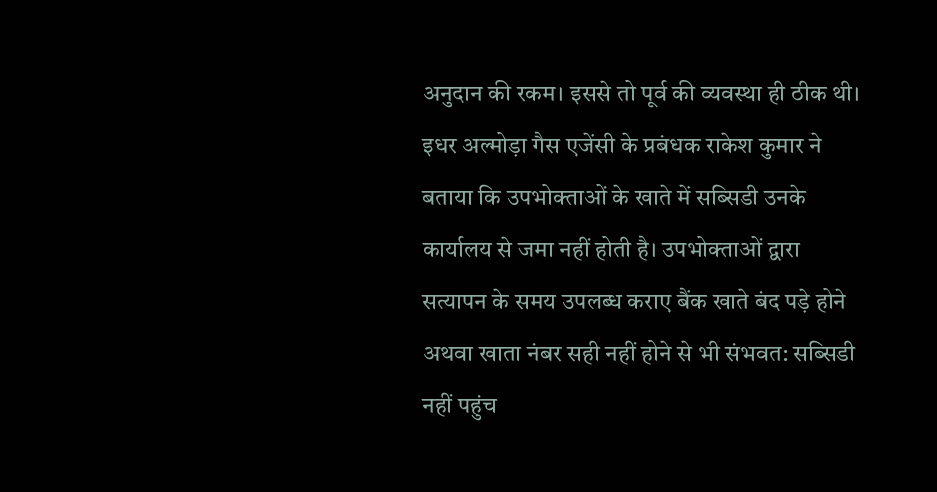अनुदान की रकम। इससे तो पूर्व की व्यवस्था ही ठीक थी।
इधर अल्मोड़ा गैस एजेंसी के प्रबंधक राकेश कुमार ने बताया कि उपभोक्ताओं के खाते में सब्सिडी उनके कार्यालय से जमा नहीं होती है। उपभोक्ताओं द्वारा सत्यापन के समय उपलब्ध कराए बैंक खाते बंद पड़े होने अथवा खाता नंबर सही नहीं होने से भी संभवत: सब्सिडी नहीं पहुंच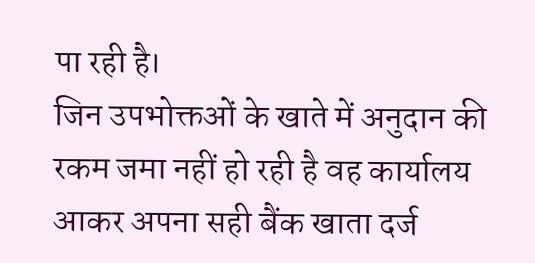पा रही है।
जिन उपभोक्तओं के खाते में अनुदान की रकम जमा नहीं हो रही है वह कार्यालय आकर अपना सही बैंक खाता दर्ज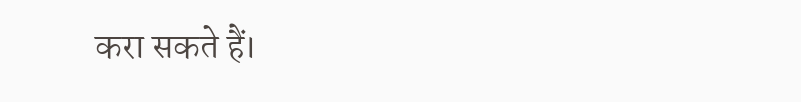करा सकते हैं।